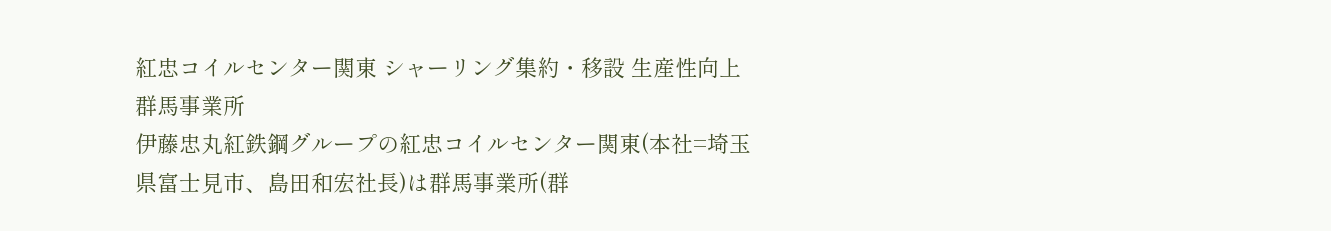紅忠コイルセンター関東 シャーリング集約・移設 生産性向上 群馬事業所
伊藤忠丸紅鉄鋼グループの紅忠コイルセンター関東(本社=埼玉県富士見市、島田和宏社長)は群馬事業所(群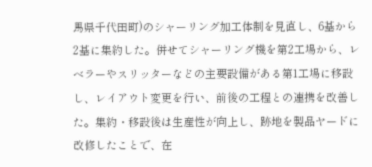馬県千代田町)のシャーリング加工体制を見直し、6基から2基に集約した。併せてシャーリング機を第2工場から、レベラーやスリッターなどの主要設備がある第1工場に移設し、レイアウト変更を行い、前後の工程との連携を改善した。集約・移設後は生産性が向上し、跡地を製品ヤードに改修したことで、在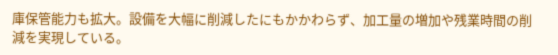庫保管能力も拡大。設備を大幅に削減したにもかかわらず、加工量の増加や残業時間の削減を実現している。